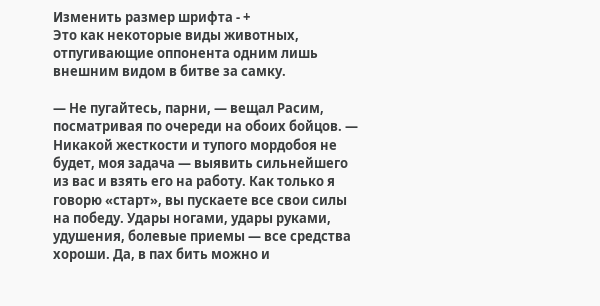Изменить размер шрифта - +
Это как некоторые виды животных, отпугивающие оппонента одним лишь внешним видом в битве за самку.

— Не пугайтесь, парни, — вещал Расим, посматривая по очереди на обоих бойцов. — Никакой жесткости и тупого мордобоя не будет, моя задача — выявить сильнейшего из вас и взять его на работу. Как только я говорю «старт», вы пускаете все свои силы на победу. Удары ногами, удары руками, удушения, болевые приемы — все средства хороши. Да, в пах бить можно и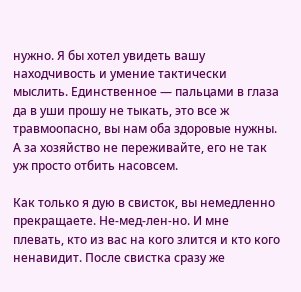нужно. Я бы хотел увидеть вашу находчивость и умение тактически мыслить. Единственное — пальцами в глаза да в уши прошу не тыкать, это все ж травмоопасно, вы нам оба здоровые нужны. А за хозяйство не переживайте, его не так уж просто отбить насовсем.

Как только я дую в свисток, вы немедленно прекращаете. Не-мед-лен-но. И мне плевать, кто из вас на кого злится и кто кого ненавидит. После свистка сразу же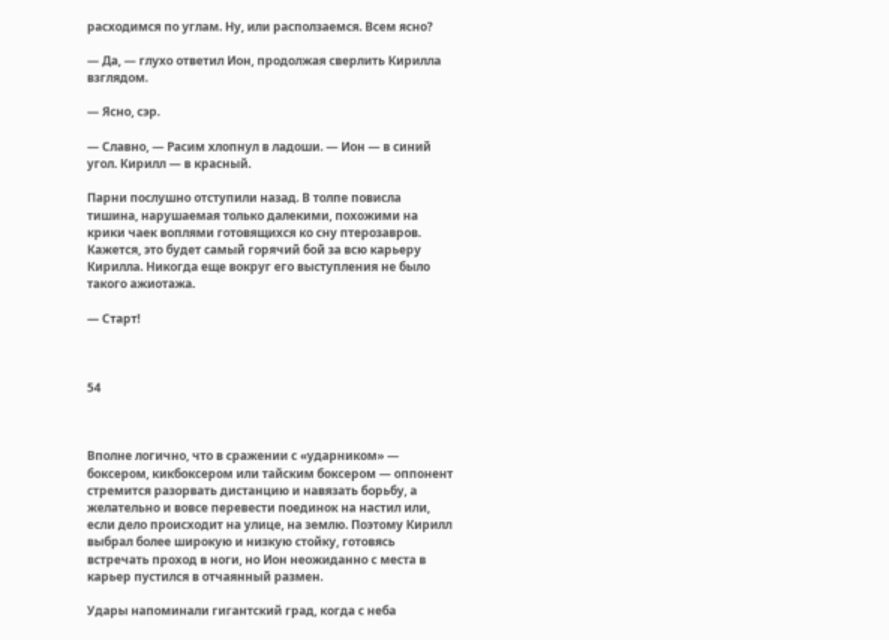расходимся по углам. Ну, или расползаемся. Всем ясно?

— Да, — глухо ответил Ион, продолжая сверлить Кирилла взглядом.

— Ясно, сэр.

— Славно, — Расим хлопнул в ладоши. — Ион — в синий угол. Кирилл — в красный.

Парни послушно отступили назад. В толпе повисла тишина, нарушаемая только далекими, похожими на крики чаек воплями готовящихся ко сну птерозавров. Кажется, это будет самый горячий бой за всю карьеру Кирилла. Никогда еще вокруг его выступления не было такого ажиотажа.

— Старт!



54



Вполне логично, что в сражении с «ударником» — боксером, кикбоксером или тайским боксером — оппонент стремится разорвать дистанцию и навязать борьбу, а желательно и вовсе перевести поединок на настил или, если дело происходит на улице, на землю. Поэтому Кирилл выбрал более широкую и низкую стойку, готовясь встречать проход в ноги, но Ион неожиданно с места в карьер пустился в отчаянный размен.

Удары напоминали гигантский град, когда с неба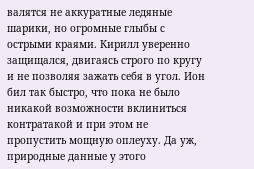валятся не аккуратные ледяные шарики, но огромные глыбы с острыми краями. Кирилл уверенно защищался, двигаясь строго по кругу и не позволяя зажать себя в угол. Ион бил так быстро, что пока не было никакой возможности вклиниться контратакой и при этом не пропустить мощную оплеуху. Да уж, природные данные у этого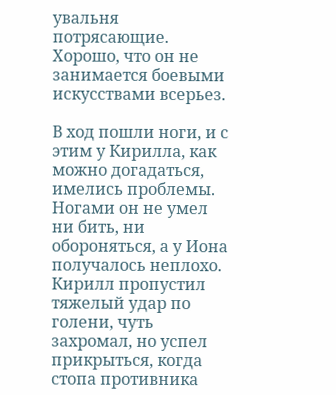увальня потрясающие. Хорошо, что он не занимается боевыми искусствами всерьез.

В ход пошли ноги, и с этим у Кирилла, как можно догадаться, имелись проблемы. Ногами он не умел ни бить, ни обороняться, а у Иона получалось неплохо. Кирилл пропустил тяжелый удар по голени, чуть захромал, но успел прикрыться, когда стопа противника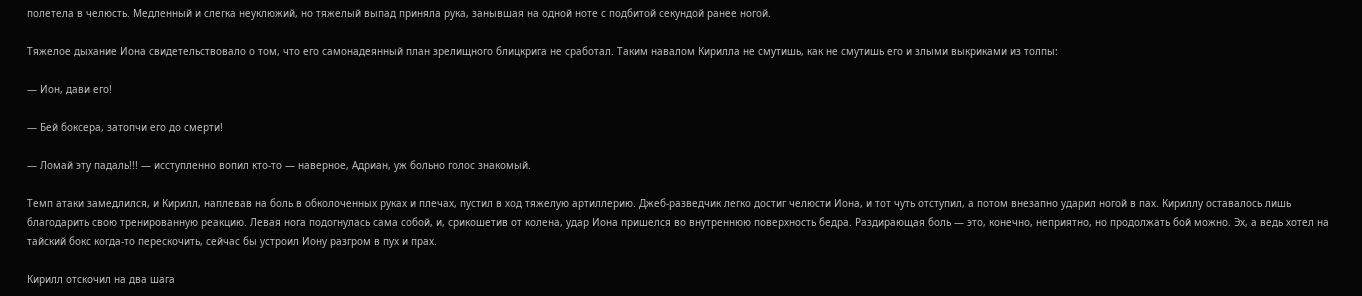полетела в челюсть. Медленный и слегка неуклюжий, но тяжелый выпад приняла рука, занывшая на одной ноте с подбитой секундой ранее ногой.

Тяжелое дыхание Иона свидетельствовало о том, что его самонадеянный план зрелищного блицкрига не сработал. Таким навалом Кирилла не смутишь, как не смутишь его и злыми выкриками из толпы:

— Ион, дави его!

— Бей боксера, затопчи его до смерти!

— Ломай эту падаль!!! — исступленно вопил кто-то — наверное, Адриан, уж больно голос знакомый.

Темп атаки замедлился, и Кирилл, наплевав на боль в обколоченных руках и плечах, пустил в ход тяжелую артиллерию. Джеб-разведчик легко достиг челюсти Иона, и тот чуть отступил, а потом внезапно ударил ногой в пах. Кириллу оставалось лишь благодарить свою тренированную реакцию. Левая нога подогнулась сама собой, и, срикошетив от колена, удар Иона пришелся во внутреннюю поверхность бедра. Раздирающая боль — это, конечно, неприятно, но продолжать бой можно. Эх, а ведь хотел на тайский бокс когда-то перескочить, сейчас бы устроил Иону разгром в пух и прах.

Кирилл отскочил на два шага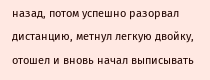назад, потом успешно разорвал дистанцию, метнул легкую двойку, отошел и вновь начал выписывать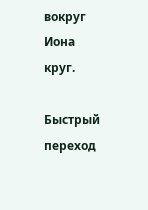вокруг Иона круг.

Быстрый переход